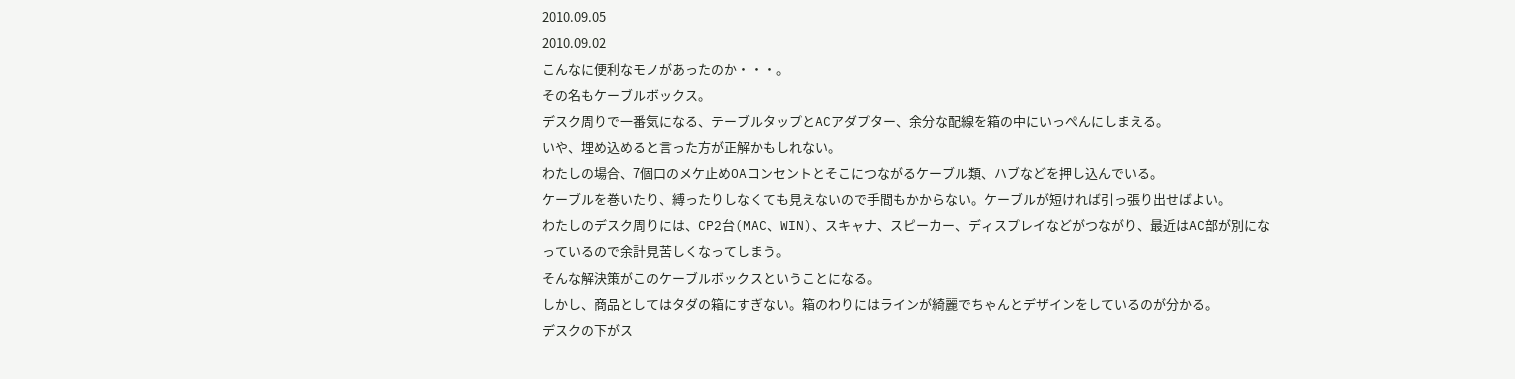2010.09.05
2010.09.02
こんなに便利なモノがあったのか・・・。
その名もケーブルボックス。
デスク周りで一番気になる、テーブルタップとACアダプター、余分な配線を箱の中にいっぺんにしまえる。
いや、埋め込めると言った方が正解かもしれない。
わたしの場合、7個口のメケ止めOAコンセントとそこにつながるケーブル類、ハブなどを押し込んでいる。
ケーブルを巻いたり、縛ったりしなくても見えないので手間もかからない。ケーブルが短ければ引っ張り出せばよい。
わたしのデスク周りには、CP2台(MAC、WIN)、スキャナ、スピーカー、ディスプレイなどがつながり、最近はAC部が別になっているので余計見苦しくなってしまう。
そんな解決策がこのケーブルボックスということになる。
しかし、商品としてはタダの箱にすぎない。箱のわりにはラインが綺麗でちゃんとデザインをしているのが分かる。
デスクの下がス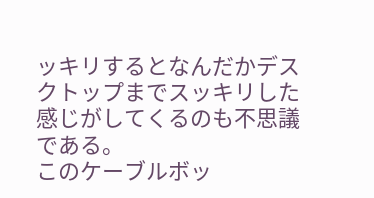ッキリするとなんだかデスクトップまでスッキリした感じがしてくるのも不思議である。
このケーブルボッ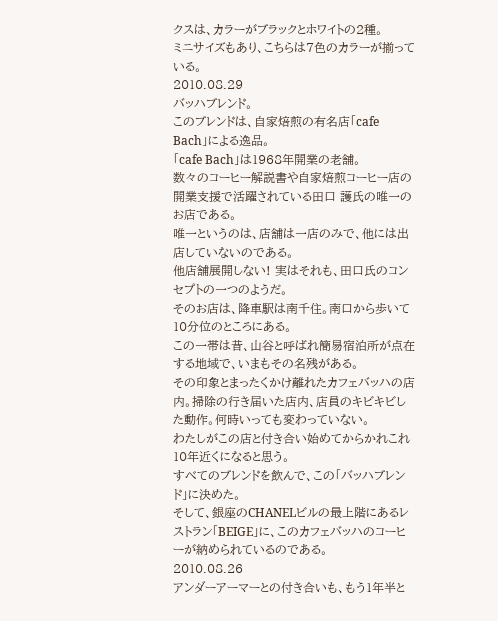クスは、カラーがブラックとホワイトの2種。
ミニサイズもあり、こちらは7色のカラーが揃っている。
2010.08.29
バッハブレンド。
このブレンドは、自家焙煎の有名店「cafe Bach」による逸品。
「cafe Bach」は1968年開業の老舗。
数々のコーヒー解説書や自家焙煎コーヒー店の開業支援で活躍されている田口 護氏の唯一のお店である。
唯一というのは、店舗は一店のみで、他には出店していないのである。
他店舗展開しない! 実はそれも、田口氏のコンセプトの一つのようだ。
そのお店は、降車駅は南千住。南口から歩いて10分位のところにある。
この一帯は昔、山谷と呼ばれ簡易宿泊所が点在する地域で、いまもその名残がある。
その印象とまったくかけ離れたカフェバッハの店内。掃除の行き届いた店内、店員のキビキビした動作。何時いっても変わっていない。
わたしがこの店と付き合い始めてからかれこれ10年近くになると思う。
すべてのブレンドを飲んで、この「バッハブレンド」に決めた。
そして、銀座のCHANELビルの最上階にあるレストラン「BEIGE」に、このカフェバッハのコーヒーが納められているのである。
2010.08.26
アンダーアーマーとの付き合いも、もう1年半と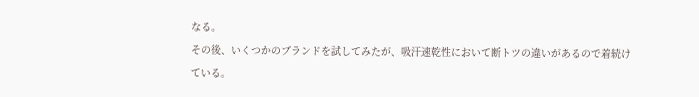なる。
その後、いくつかのブランドを試してみたが、吸汗速乾性において断トツの違いがあるので着続けている。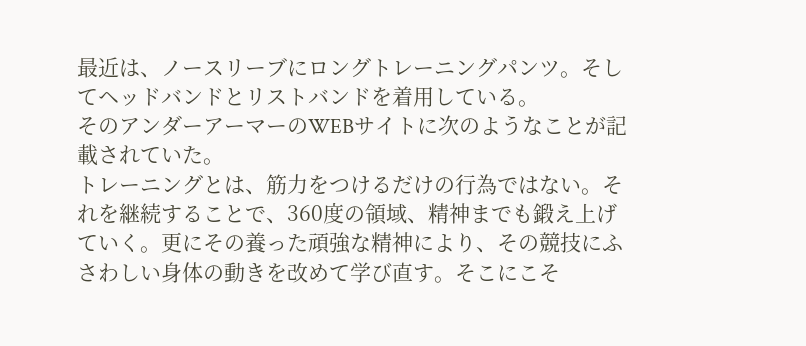最近は、ノースリーブにロングトレーニングパンツ。そしてヘッドバンドとリストバンドを着用している。
そのアンダーアーマーのWEBサイトに次のようなことが記載されていた。
トレーニングとは、筋力をつけるだけの行為ではない。それを継続することで、360度の領域、精神までも鍛え上げていく。更にその養った頑強な精神により、その競技にふさわしい身体の動きを改めて学び直す。そこにこそ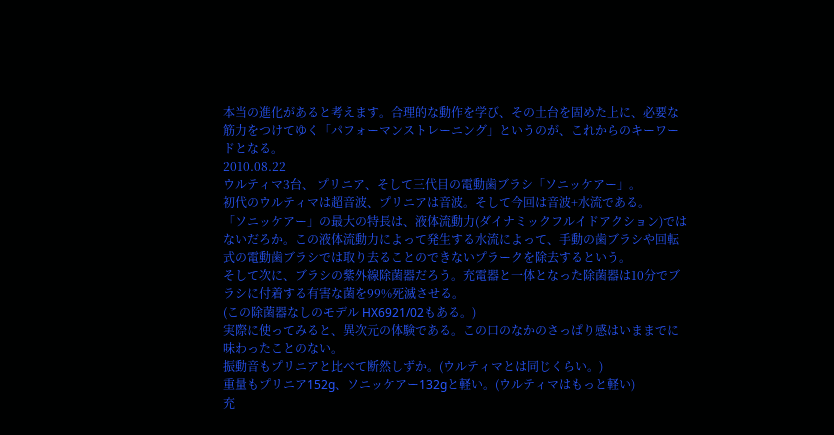本当の進化があると考えます。合理的な動作を学び、その土台を固めた上に、必要な筋力をつけてゆく「パフォーマンストレーニング」というのが、これからのキーワードとなる。
2010.08.22
ウルティマ3台、 プリニア、そして三代目の電動歯ブラシ「ソニッケアー」。
初代のウルティマは超音波、プリニアは音波。そして今回は音波+水流である。
「ソニッケアー」の最大の特長は、液体流動力(ダイナミックフルイドアクション)ではないだろか。この液体流動力によって発生する水流によって、手動の歯ブラシや回転式の電動歯ブラシでは取り去ることのできないプラークを除去するという。
そして次に、ブラシの紫外線除菌器だろう。充電器と一体となった除菌器は10分でブラシに付着する有害な菌を99%死滅させる。
(この除菌器なしのモデル HX6921/02もある。)
実際に使ってみると、異次元の体験である。この口のなかのさっぱり感はいままでに味わったことのない。
振動音もプリニアと比べて断然しずか。(ウルティマとは同じくらい。)
重量もプリニア152g、ソニッケアー132gと軽い。(ウルティマはもっと軽い)
充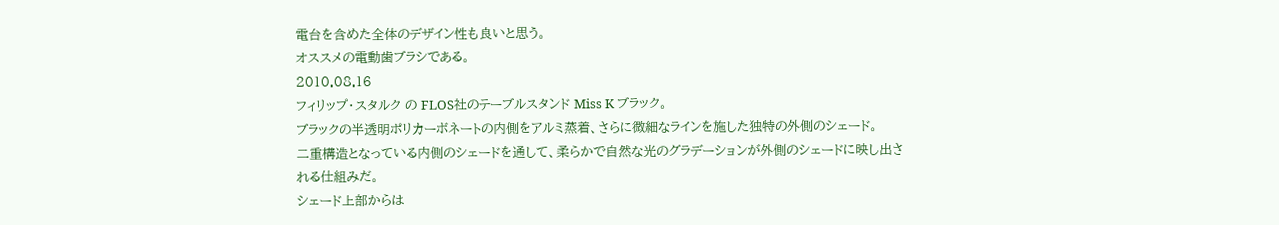電台を含めた全体のデザイン性も良いと思う。
オススメの電動歯ブラシである。
2010.08.16
フィリップ・スタルク の FLOS社のテーブルスタンド Miss K ブラック。
ブラックの半透明ポリカーボネートの内側をアルミ蒸着、さらに微細なラインを施した独特の外側のシェード。
二重構造となっている内側のシェードを通して、柔らかで自然な光のグラデーションが外側のシェードに映し出される仕組みだ。
シェード上部からは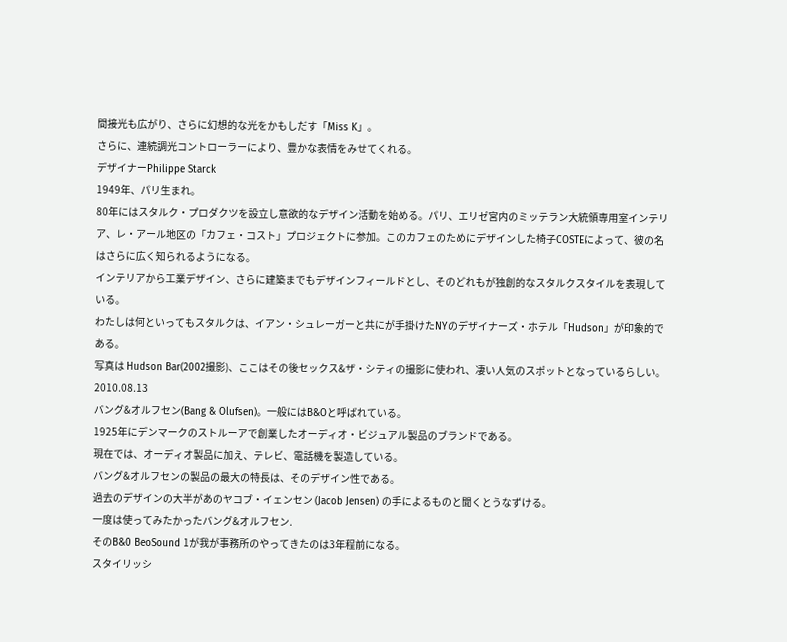間接光も広がり、さらに幻想的な光をかもしだす「Miss K」。
さらに、連続調光コントローラーにより、豊かな表情をみせてくれる。
デザイナーPhilippe Starck
1949年、パリ生まれ。
80年にはスタルク・プロダクツを設立し意欲的なデザイン活動を始める。パリ、エリゼ宮内のミッテラン大統領専用室インテリア、レ・アール地区の「カフェ・コスト」プロジェクトに参加。このカフェのためにデザインした椅子COSTEによって、彼の名はさらに広く知られるようになる。
インテリアから工業デザイン、さらに建築までもデザインフィールドとし、そのどれもが独創的なスタルクスタイルを表現している。
わたしは何といってもスタルクは、イアン・シュレーガーと共にが手掛けたNYのデザイナーズ・ホテル「Hudson」が印象的である。
写真は Hudson Bar(2002撮影)、ここはその後セックス&ザ・シティの撮影に使われ、凄い人気のスポットとなっているらしい。
2010.08.13
バング&オルフセン(Bang & Olufsen)。一般にはB&Oと呼ばれている。
1925年にデンマークのストルーアで創業したオーディオ・ビジュアル製品のブランドである。
現在では、オーディオ製品に加え、テレビ、電話機を製造している。
バング&オルフセンの製品の最大の特長は、そのデザイン性である。
過去のデザインの大半があのヤコブ・イェンセン (Jacob Jensen) の手によるものと聞くとうなずける。
一度は使ってみたかったバング&オルフセン.
そのB&0 BeoSound 1が我が事務所のやってきたのは3年程前になる。
スタイリッシ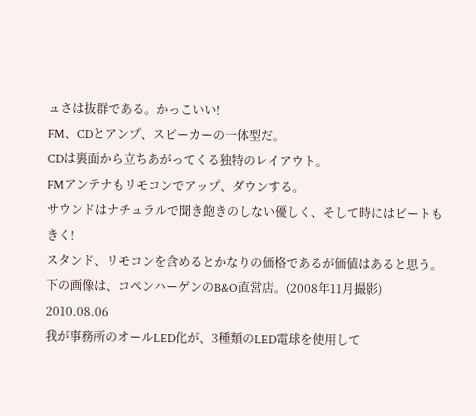ュさは抜群である。かっこいい!
FM、CDとアンプ、スピーカーの一体型だ。
CDは裏面から立ちあがってくる独特のレイアウト。
FMアンテナもリモコンでアップ、ダウンする。
サウンドはナチュラルで聞き飽きのしない優しく、そして時にはビートもきく!
スタンド、リモコンを含めるとかなりの価格であるが価値はあると思う。
下の画像は、コペンハーゲンのB&O直営店。(2008年11月撮影)
2010.08.06
我が事務所のオールLED化が、3種類のLED電球を使用して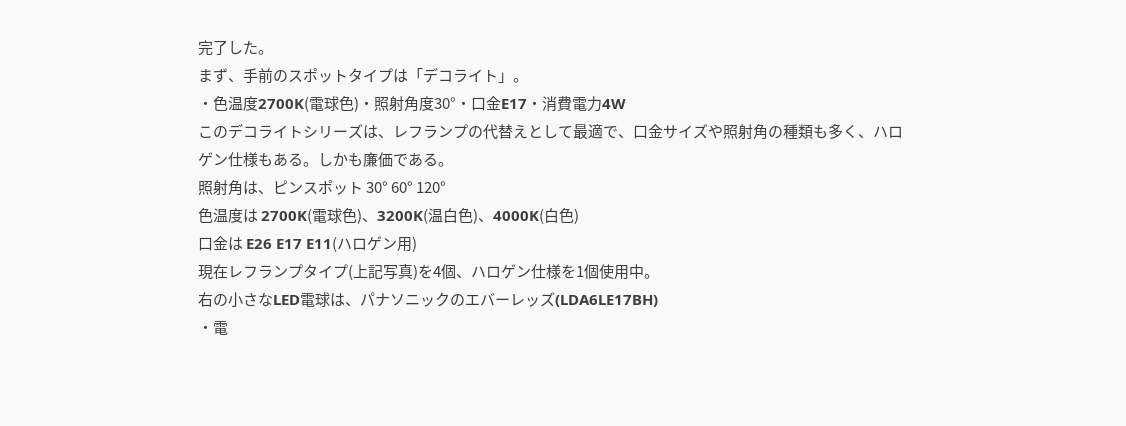完了した。
まず、手前のスポットタイプは「デコライト」。
・色温度2700K(電球色)・照射角度30°・口金E17・消費電力4W
このデコライトシリーズは、レフランプの代替えとして最適で、口金サイズや照射角の種類も多く、ハロゲン仕様もある。しかも廉価である。
照射角は、ピンスポット 30° 60° 120°
色温度は 2700K(電球色)、3200K(温白色)、4000K(白色)
口金は E26 E17 E11(ハロゲン用)
現在レフランプタイプ(上記写真)を4個、ハロゲン仕様を1個使用中。
右の小さなLED電球は、パナソニックのエバーレッズ(LDA6LE17BH)
・電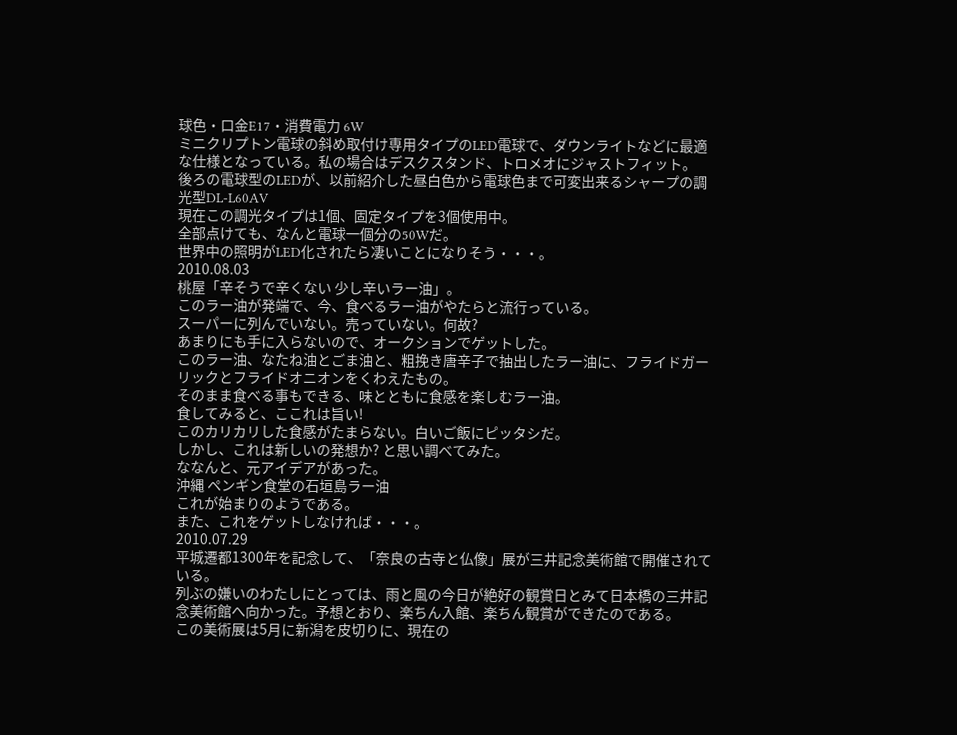球色・口金E17・消費電力 6W
ミニクリプトン電球の斜め取付け専用タイプのLED電球で、ダウンライトなどに最適な仕様となっている。私の場合はデスクスタンド、トロメオにジャストフィット。
後ろの電球型のLEDが、以前紹介した昼白色から電球色まで可変出来るシャープの調光型DL-L60AV
現在この調光タイプは1個、固定タイプを3個使用中。
全部点けても、なんと電球一個分の50Wだ。
世界中の照明がLED化されたら凄いことになりそう・・・。
2010.08.03
桃屋「辛そうで辛くない 少し辛いラー油」。
このラー油が発端で、今、食べるラー油がやたらと流行っている。
スーパーに列んでいない。売っていない。何故?
あまりにも手に入らないので、オークションでゲットした。
このラー油、なたね油とごま油と、粗挽き唐辛子で抽出したラー油に、フライドガーリックとフライドオニオンをくわえたもの。
そのまま食べる事もできる、味とともに食感を楽しむラー油。
食してみると、ここれは旨い!
このカリカリした食感がたまらない。白いご飯にピッタシだ。
しかし、これは新しいの発想か? と思い調べてみた。
ななんと、元アイデアがあった。
沖縄 ペンギン食堂の石垣島ラー油
これが始まりのようである。
また、これをゲットしなければ・・・。
2010.07.29
平城遷都1300年を記念して、「奈良の古寺と仏像」展が三井記念美術館で開催されている。
列ぶの嫌いのわたしにとっては、雨と風の今日が絶好の観賞日とみて日本橋の三井記念美術館へ向かった。予想とおり、楽ちん入館、楽ちん観賞ができたのである。
この美術展は5月に新潟を皮切りに、現在の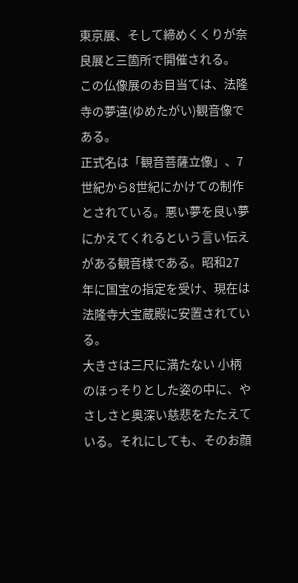東京展、そして締めくくりが奈良展と三箇所で開催される。
この仏像展のお目当ては、法隆寺の夢違(ゆめたがい)観音像である。
正式名は「観音菩薩立像」、7世紀から8世紀にかけての制作とされている。悪い夢を良い夢にかえてくれるという言い伝えがある観音様である。昭和27年に国宝の指定を受け、現在は法隆寺大宝蔵殿に安置されている。
大きさは三尺に満たない 小柄のほっそりとした姿の中に、やさしさと奥深い慈悲をたたえている。それにしても、そのお顔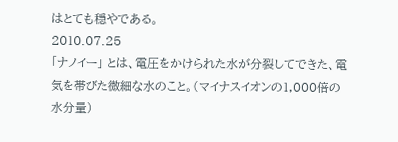はとても穏やである。
2010.07.25
「ナノイー」 とは、電圧をかけられた水が分裂してできた、電気を帯びた微細な水のこと。(マイナスイオンの1,000倍の水分量)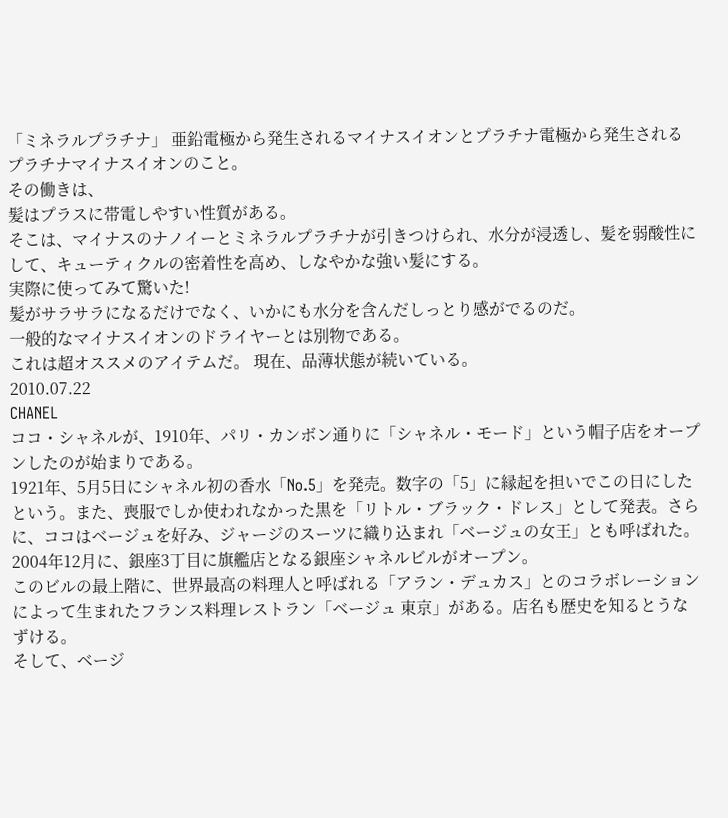「ミネラルプラチナ」 亜鉛電極から発生されるマイナスイオンとプラチナ電極から発生されるプラチナマイナスイオンのこと。
その働きは、
髪はプラスに帯電しやすい性質がある。
そこは、マイナスのナノイーとミネラルプラチナが引きつけられ、水分が浸透し、髪を弱酸性にして、キューティクルの密着性を高め、しなやかな強い髪にする。
実際に使ってみて驚いた!
髪がサラサラになるだけでなく、いかにも水分を含んだしっとり感がでるのだ。
一般的なマイナスイオンのドライヤーとは別物である。
これは超オススメのアイテムだ。 現在、品薄状態が続いている。
2010.07.22
CHANEL
ココ・シャネルが、1910年、パリ・カンボン通りに「シャネル・モード」という帽子店をオープンしたのが始まりである。
1921年、5月5日にシャネル初の香水「No.5」を発売。数字の「5」に縁起を担いでこの日にしたという。また、喪服でしか使われなかった黒を「リトル・ブラック・ドレス」として発表。さらに、ココはベージュを好み、ジャージのスーツに織り込まれ「ベージュの女王」とも呼ばれた。
2004年12月に、銀座3丁目に旗艦店となる銀座シャネルビルがオープン。
このビルの最上階に、世界最高の料理人と呼ばれる「アラン・デュカス」とのコラボレーションによって生まれたフランス料理レストラン「ベージュ 東京」がある。店名も歴史を知るとうなずける。
そして、ベージ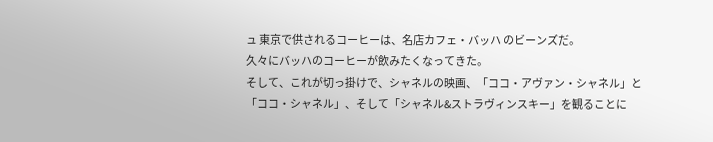ュ 東京で供されるコーヒーは、名店カフェ・バッハ のビーンズだ。
久々にバッハのコーヒーが飲みたくなってきた。
そして、これが切っ掛けで、シャネルの映画、「ココ・アヴァン・シャネル」と「ココ・シャネル」、そして「シャネル&ストラヴィンスキー」を観ることに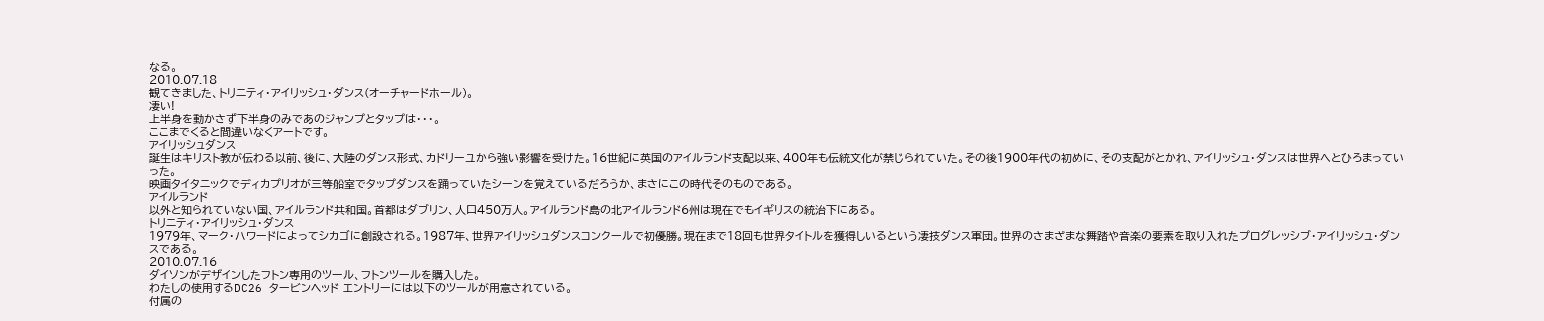なる。
2010.07.18
観てきました、トリニティ・アイリッシュ・ダンス(オーチャードホール)。
凄い!
上半身を動かさず下半身のみであのジャンプとタップは・・・。
ここまでくると間違いなくアートです。
アイリッシュダンス
誕生はキリスト教が伝わる以前、後に、大陸のダンス形式、カドリーユから強い影響を受けた。16世紀に英国のアイルランド支配以来、400年も伝統文化が禁じられていた。その後1900年代の初めに、その支配がとかれ、アイリッシュ・ダンスは世界へとひろまっていった。
映画タイタニックでディカプリオが三等船室でタップダンスを踊っていたシーンを覚えているだろうか、まさにこの時代そのものである。
アイルランド
以外と知られていない国、アイルランド共和国。首都はダブリン、人口450万人。アイルランド島の北アイルランド6州は現在でもイギリスの統治下にある。
トリニティ・アイリッシュ・ダンス
1979年、マーク・ハワードによってシカゴに創設される。1987年、世界アイリッシュダンスコンクールで初優勝。現在まで18回も世界タイトルを獲得しいるという凄技ダンス軍団。世界のさまざまな舞踏や音楽の要素を取り入れたプログレッシブ・アイリッシュ・ダンスである。
2010.07.16
ダイソンがデザインしたフトン専用のツール、フトンツールを購入した。
わたしの使用するDC26 タービンヘッド エントリーには以下のツールが用意されている。
付属の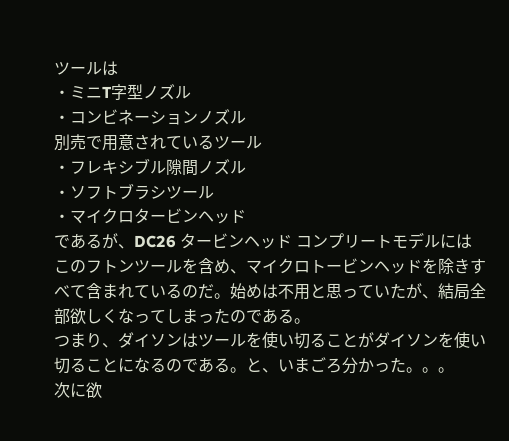ツールは
・ミニT字型ノズル
・コンビネーションノズル
別売で用意されているツール
・フレキシブル隙間ノズル
・ソフトブラシツール
・マイクロタービンヘッド
であるが、DC26 タービンヘッド コンプリートモデルには
このフトンツールを含め、マイクロトービンヘッドを除きすべて含まれているのだ。始めは不用と思っていたが、結局全部欲しくなってしまったのである。
つまり、ダイソンはツールを使い切ることがダイソンを使い切ることになるのである。と、いまごろ分かった。。。
次に欲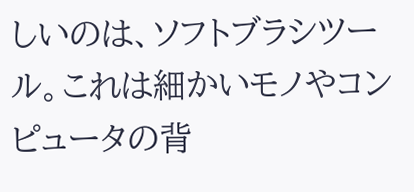しいのは、ソフトブラシツール。これは細かいモノやコンピュータの背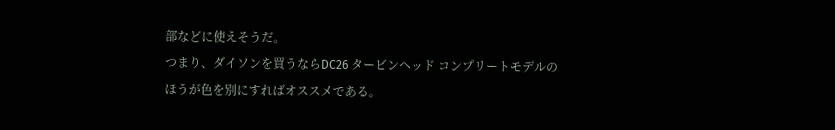部などに使えそうだ。
つまり、ダイソンを買うならDC26 タービンヘッド コンプリートモデルのほうが色を別にすればオススメである。